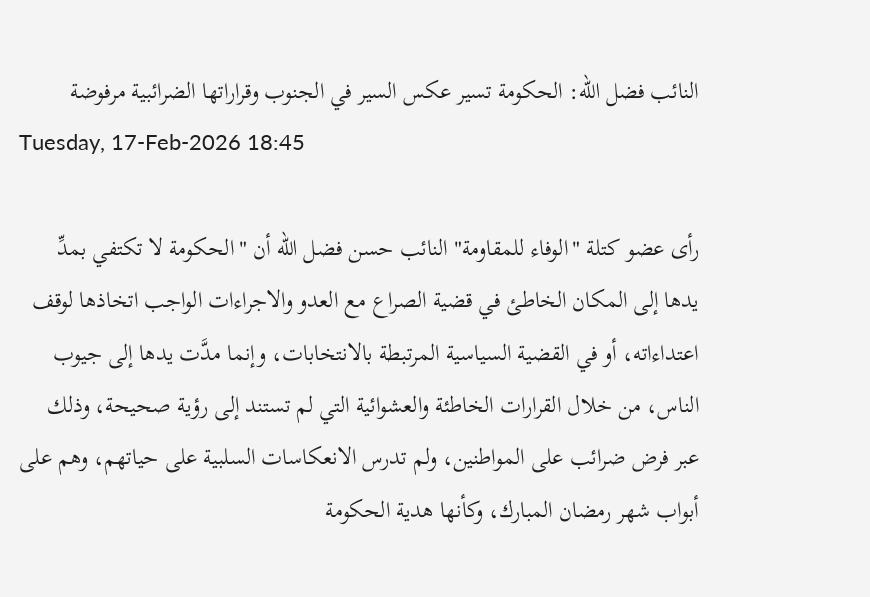النائب فضل الله: الحكومة تسير عكس السير في الجنوب وقراراتها الضرائبية مرفوضة
Tuesday, 17-Feb-2026 18:45

رأى عضو كتلة "الوفاء للمقاومة" النائب حسن فضل الله أن "الحكومة لا تكتفي بمدِّ يدها إلى المكان الخاطئ في قضية الصراع مع العدو والاجراءات الواجب اتخاذها لوقف اعتداءاته، أو في القضية السياسية المرتبطة بالانتخابات، وإنما مدَّت يدها إلى جيوب الناس، من خلال القرارات الخاطئة والعشوائية التي لم تستند إلى رؤية صحيحة، وذلك عبر فرض ضرائب على المواطنين، ولم تدرس الانعكاسات السلبية على حياتهم، وهم على أبواب شهر رمضان المبارك، وكأنها هدية الحكومة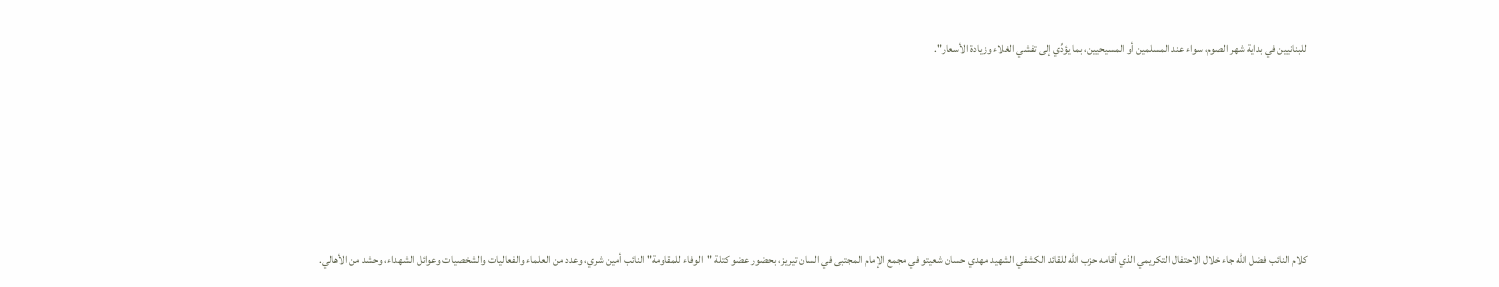للبنانيين في بداية شهر الصوم، سواء عند المسلمين أو المسيحيين، بما يؤدِّي إلى تفشي الغلاء وزيادة الأسعار".






كلام النائب فضل الله جاء خلال الاحتفال التكريمي الذي أقامه حزب الله للقائد الكشفي الشهيد مهدي حسان شعيتو في مجمع الإمام المجتبى في السان تيريز، بحضور عضو كتلة "الوفاء للمقاومة" النائب أمين شري، وعدد من العلماء والفعاليات والشخصيات وعوائل الشهداء، وحشد من الأهالي.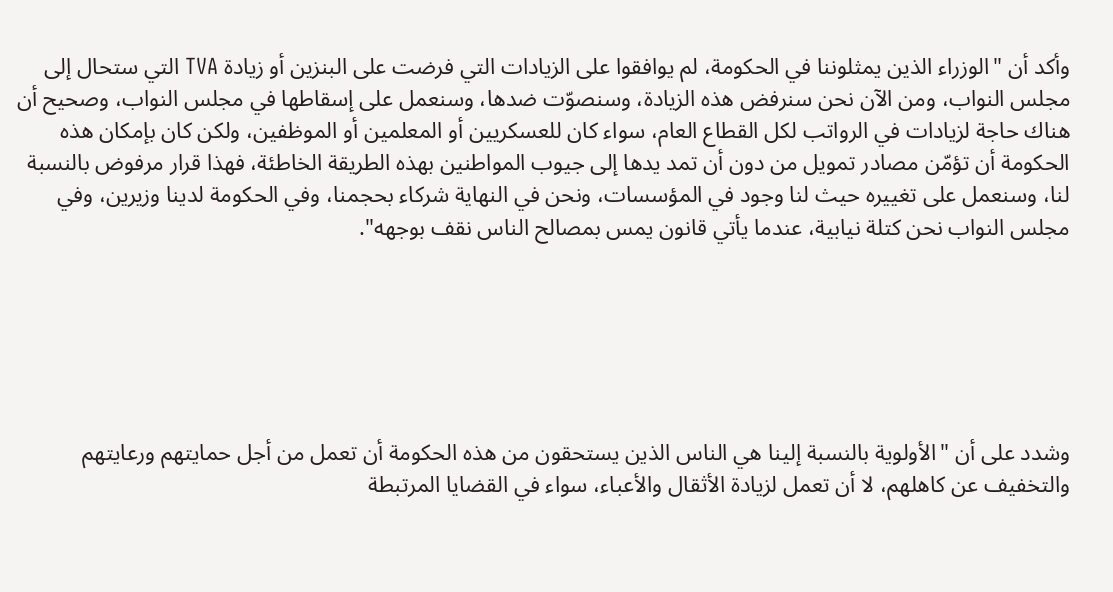وأكد أن "الوزراء الذين يمثلوننا في الحكومة، لم يوافقوا على الزيادات التي فرضت على البنزين أو زيادة TVA التي ستحال إلى مجلس النواب، ومن الآن نحن سنرفض هذه الزيادة، وسنصوّت ضدها، وسنعمل على إسقاطها في مجلس النواب، وصحيح أن هناك حاجة لزيادات في الرواتب لكل القطاع العام، سواء كان للعسكريين أو المعلمين أو الموظفين، ولكن كان بإمكان هذه الحكومة أن تؤمّن مصادر تمويل من دون أن تمد يدها إلى جيوب المواطنين بهذه الطريقة الخاطئة، فهذا قرار مرفوض بالنسبة لنا، وسنعمل على تغييره حيث لنا وجود في المؤسسات، ونحن في النهاية شركاء بحجمنا، وفي الحكومة لدينا وزيرين، وفي مجلس النواب نحن كتلة نيابية، عندما يأتي قانون يمس بمصالح الناس نقف بوجهه".






وشدد على أن "الأولوية بالنسبة إلينا هي الناس الذين يستحقون من هذه الحكومة أن تعمل من أجل حمايتهم ورعايتهم والتخفيف عن كاهلهم، لا أن تعمل لزيادة الأثقال والأعباء، سواء في القضايا المرتبطة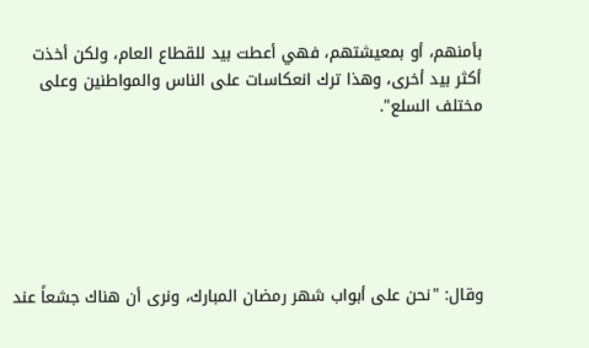بأمنهم، أو بمعيشتهم، فهي أعطت بيد للقطاع العام، ولكن أخذت أكثر بيد أخرى، وهذا ترك انعكاسات على الناس والمواطنين وعلى مختلف السلع".






وقال: "نحن على أبواب شهر رمضان المبارك، ونرى أن هناك جشعاً عند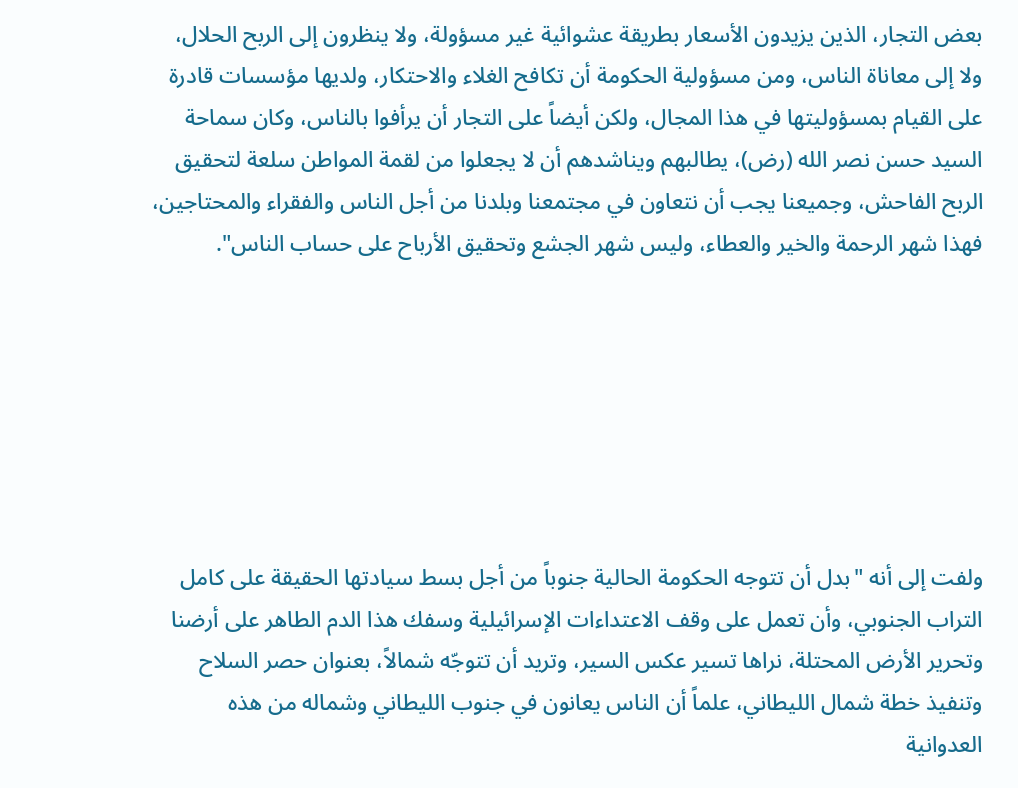بعض التجار، الذين يزيدون الأسعار بطريقة عشوائية غير مسؤولة، ولا ينظرون إلى الربح الحلال، ولا إلى معاناة الناس، ومن مسؤولية الحكومة أن تكافح الغلاء والاحتكار، ولديها مؤسسات قادرة على القيام بمسؤوليتها في هذا المجال، ولكن أيضاً على التجار أن يرأفوا بالناس، وكان سماحة السيد حسن نصر الله (رض)، يطالبهم ويناشدهم أن لا يجعلوا من لقمة المواطن سلعة لتحقيق الربح الفاحش، وجميعنا يجب أن نتعاون في مجتمعنا وبلدنا من أجل الناس والفقراء والمحتاجين، فهذا شهر الرحمة والخير والعطاء، وليس شهر الجشع وتحقيق الأرباح على حساب الناس".







ولفت إلى أنه "بدل أن تتوجه الحكومة الحالية جنوباً من أجل بسط سيادتها الحقيقة على كامل التراب الجنوبي، وأن تعمل على وقف الاعتداءات الإسرائيلية وسفك هذا الدم الطاهر على أرضنا وتحرير الأرض المحتلة، نراها تسير عكس السير، وتريد أن تتوجّه شمالاً، بعنوان حصر السلاح وتنفيذ خطة شمال الليطاني، علماً أن الناس يعانون في جنوب الليطاني وشماله من هذه العدوانية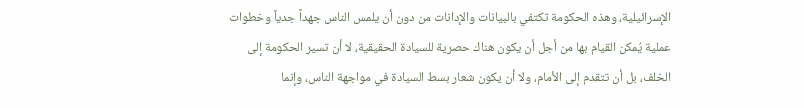الإسرائيلية، وهذه الحكومة تكتفي بالبيانات والإدانات من دون أن يلمس الناس جهداً جدياً وخطوات عملية يُمكن القيام بها من أجل أن يكون هناك حصرية للسيادة الحقيقية، لا أن تسير الحكومة إلى الخلف، بل أن تتقدم إلى الأمام، ولا أن يكون شعار بسط السيادة في مواجهة الناس، وإنما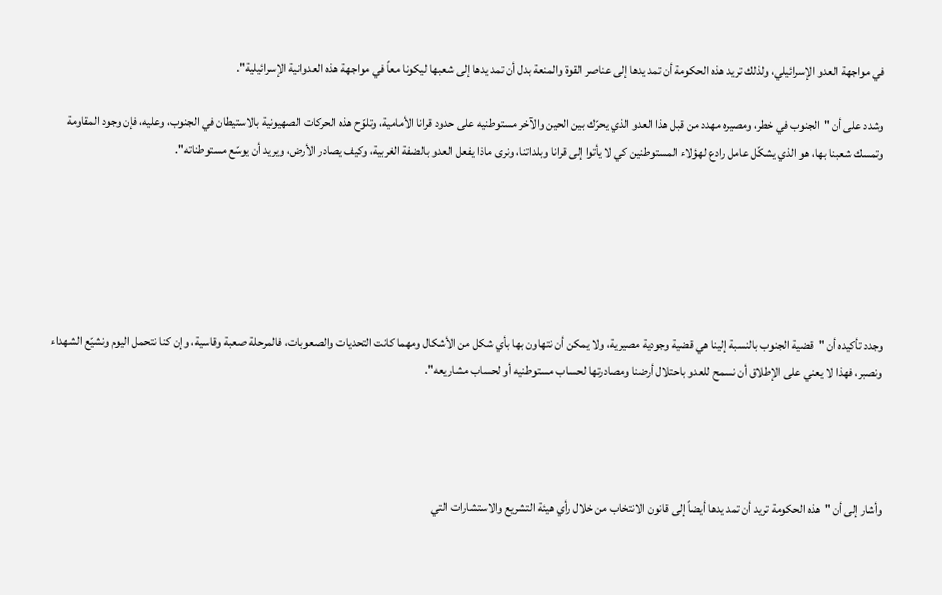في مواجهة العدو الإسرائيلي، ولذلك تريد هذه الحكومة أن تمد يدها إلى عناصر القوة والمنعة بدل أن تمد يدها إلى شعبها ليكونا معاً في مواجهة هذه العدوانية الإسرائيلية".

وشدد على أن "الجنوب في خطر، ومصيره مهدد من قبل هذا العدو الذي يحرّك بين الحين والآخر مستوطنيه على حدود قرانا الأمامية، وتلوّح هذه الحركات الصهيونية بالاستيطان في الجنوب، وعليه، فإن وجود المقاومة وتمسك شعبنا بها، هو الذي يشكّل عامل رادع لهؤلاء المستوطنين كي لا يأتوا إلى قرانا وبلداتنا، ونرى ماذا يفعل العدو بالضفة الغربية، وكيف يصادر الأرض، ويريد أن يوسّع مستوطناته".






وجدد تأكيده أن "قضية الجنوب بالنسبة إلينا هي قضية وجودية مصيرية، ولا يمكن أن نتهاون بها بأي شكل من الأشكال ومهما كانت التحديات والصعوبات، فالمرحلة صعبة وقاسية، وإن كنا نتحمل اليوم ونشيّع الشهداء ونصبر، فهذا لا يعني على الإطلاق أن نسمح للعدو باحتلال أرضنا ومصادرتها لحساب مستوطنيه أو لحساب مشاريعه".




وأشار إلى أن "هذه الحكومة تريد أن تمد يدها أيضاً إلى قانون الانتخاب من خلال رأي هيئة التشريع والاستشارات التي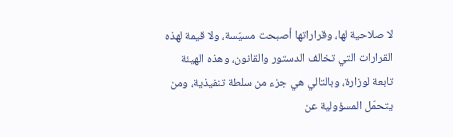لا صلاحية لها، وقراراتها أصبحت مسيّسة، ولا قيمة لهذه القرارات التي تخالف الدستور والقانون، وهذه الهيئة تابعة لوزارة، وبالتالي هي جزء من سلطة تنفيذية، ومن يتحمّل المسؤولية عن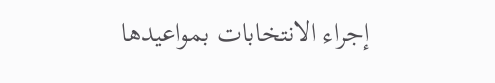إجراء الانتخابات بمواعيدها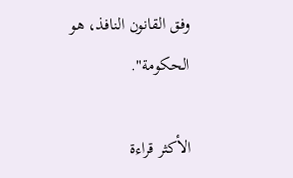وفق القانون النافذ، هو الحكومة".

الأكثر قراءة